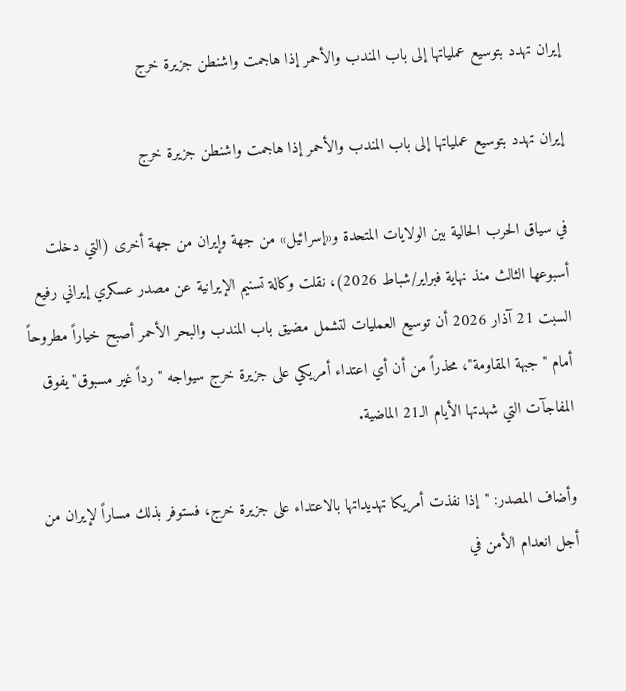إيران تهدد بتوسيع عملياتها إلى باب المندب والأحمر إذا هاجمت واشنطن جزيرة خرج

إيران تهدد بتوسيع عملياتها إلى باب المندب والأحمر إذا هاجمت واشنطن جزيرة خرج

في سياق الحرب الحالية بين الولايات المتحدة و«إسرائيل» من جهة وإيران من جهة أخرى (التي دخلت أسبوعها الثالث منذ نهاية فبراير/شباط 2026)، نقلت وكالة تسنيم الإيرانية عن مصدر عسكري إيراني رفيع السبت 21 آذار 2026 أن توسيع العمليات لتشمل مضيق باب المندب والبحر الأحمر أصبح خياراً مطروحاً أمام "جبهة المقاومة"، محذراً من أن أي اعتداء أمريكي على جزيرة خرج سيواجه "رداً غير مسبوق" يفوق المفاجآت التي شهدتها الأيام الـ21 الماضية.

وأضاف المصدر: "إذا نفذت أمريكا تهديداتها بالاعتداء على جزيرة خرج، فستوفر بذلك مساراً لإيران من أجل انعدام الأمن في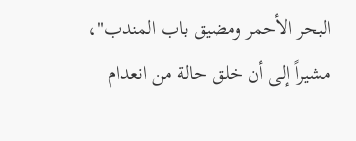البحر الأحمر ومضيق باب المندب"، مشيراً إلى أن خلق حالة من انعدام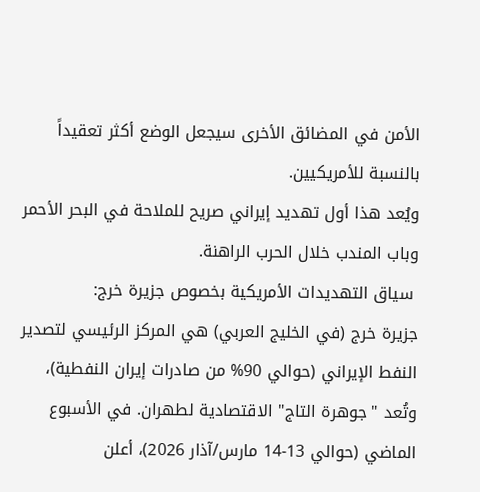الأمن في المضائق الأخرى سيجعل الوضع أكثر تعقيداً بالنسبة للأمريكيين.
ويُعد هذا أول تهديد إيراني صريح للملاحة في البحر الأحمر وباب المندب خلال الحرب الراهنة.
 سياق التهديدات الأمريكية بخصوص جزيرة خرج:
جزيرة خرج (في الخليج العربي) هي المركز الرئيسي لتصدير النفط الإيراني (حوالي 90% من صادرات إيران النفطية)، وتُعد "جوهرة التاج" الاقتصادية لطهران. في الأسبوع الماضي (حوالي 13-14 مارس/آذار 2026)، أعلن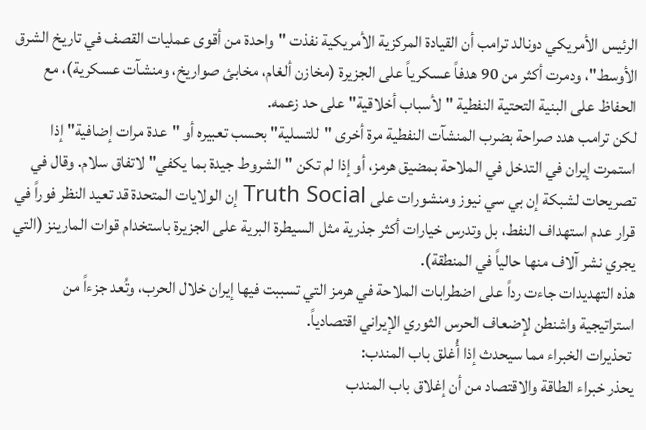الرئيس الأمريكي دونالد ترامب أن القيادة المركزية الأمريكية نفذت "واحدة من أقوى عمليات القصف في تاريخ الشرق الأوسط"، ودمرت أكثر من 90 هدفاً عسكرياً على الجزيرة (مخازن ألغام، مخابئ صواريخ، ومنشآت عسكرية)، مع الحفاظ على البنية التحتية النفطية "لأسباب أخلاقية" على حد زعمه.
لكن ترامب هدد صراحة بضرب المنشآت النفطية مرة أخرى "للتسلية" بحسب تعبيره أو "عدة مرات إضافية" إذا استمرت إيران في التدخل في الملاحة بمضيق هرمز، أو إذا لم تكن "الشروط جيدة بما يكفي" لاتفاق سلام. وقال في تصريحات لشبكة إن بي سي نيوز ومنشورات على Truth Social إن الولايات المتحدة قد تعيد النظر فوراً في قرار عدم استهداف النفط، بل وتدرس خيارات أكثر جذرية مثل السيطرة البرية على الجزيرة باستخدام قوات المارينز (التي يجري نشر آلاف منها حالياً في المنطقة).
هذه التهديدات جاءت رداً على اضطرابات الملاحة في هرمز التي تسببت فيها إيران خلال الحرب، وتُعد جزءاً من استراتيجية واشنطن لإضعاف الحرس الثوري الإيراني اقتصادياً.
 تحذيرات الخبراء مما سيحدث إذا أُغلق باب المندب:
يحذر خبراء الطاقة والاقتصاد من أن إغلاق باب المندب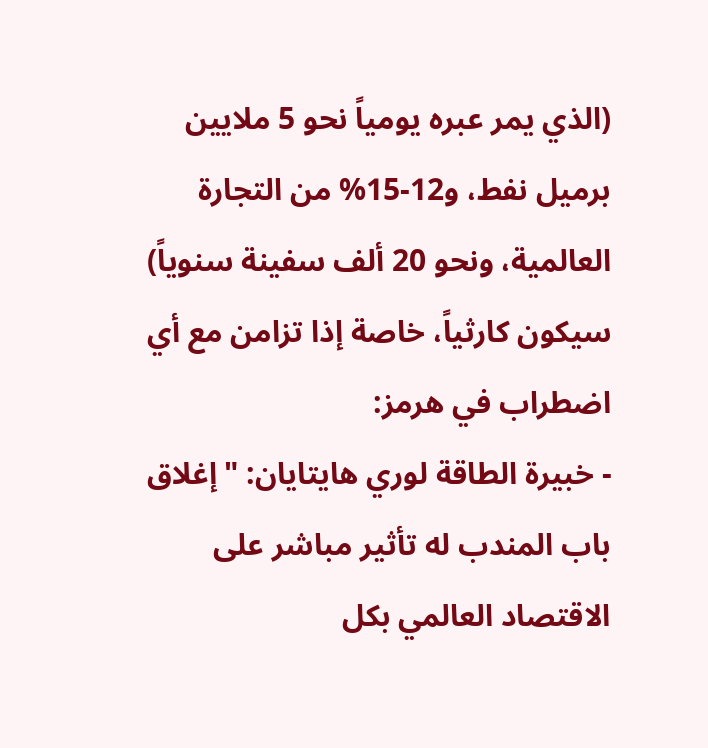(الذي يمر عبره يومياً نحو 5 ملايين برميل نفط، و12-15% من التجارة العالمية، ونحو 20 ألف سفينة سنوياً) سيكون كارثياً، خاصة إذا تزامن مع أي اضطراب في هرمز:
- خبيرة الطاقة لوري هايتايان: "إغلاق باب المندب له تأثير مباشر على الاقتصاد العالمي بكل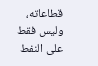قطاعاته، وليس فقط على النفط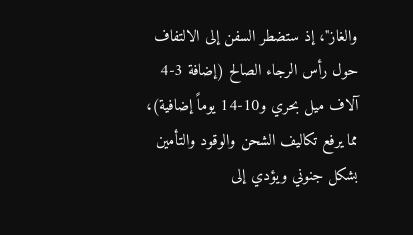والغاز"، إذ ستضطر السفن إلى الالتفاف حول رأس الرجاء الصالح (إضافة 3-4 آلاف ميل بحري و10-14 يوماً إضافية)، مما يرفع تكاليف الشحن والوقود والتأمين بشكل جنوني ويؤدي إلى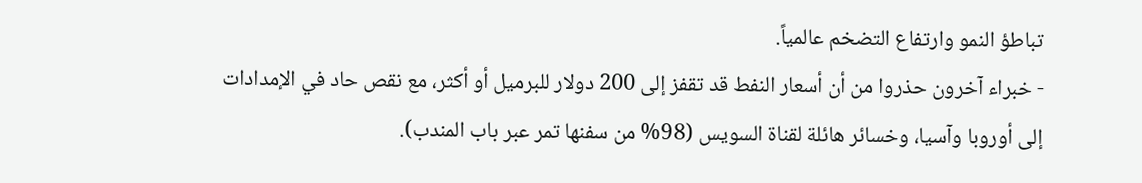تباطؤ النمو وارتفاع التضخم عالمياً.
- خبراء آخرون حذروا من أن أسعار النفط قد تقفز إلى 200 دولار للبرميل أو أكثر، مع نقص حاد في الإمدادات إلى أوروبا وآسيا، وخسائر هائلة لقناة السويس (98% من سفنها تمر عبر باب المندب).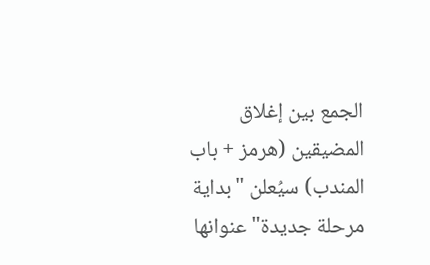الجمع بين إغلاق المضيقين (هرمز + باب المندب) سيُعلن "بداية مرحلة جديدة" عنوانها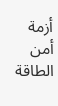أزمة أمن الطاقة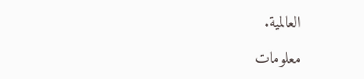العالمية.

معلومات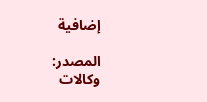إضافية

المصدر:
وكالات